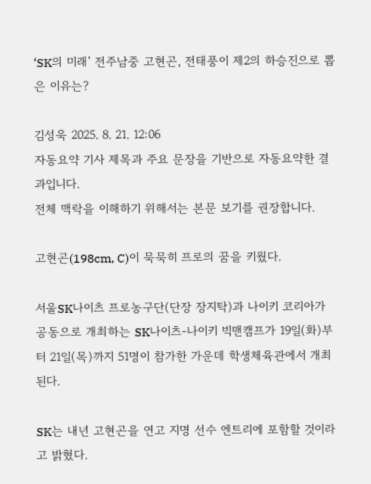‘SK의 미래’ 전주남중 고현곤, 전태풍이 제2의 하승진으로 뽑은 이유는?

김성욱 2025. 8. 21. 12:06
자동요약 기사 제목과 주요 문장을 기반으로 자동요약한 결과입니다.
전체 맥락을 이해하기 위해서는 본문 보기를 권장합니다.

고현곤(198cm, C)이 묵묵히 프로의 꿈을 키웠다.

서울SK나이츠 프로농구단(단장 장지탁)과 나이키 코리아가 공동으로 개최하는 SK나이츠-나이키 빅맨캠프가 19일(화)부터 21일(목)까지 51명이 참가한 가운데 학생체육관에서 개최된다.

SK는 내년 고현곤을 연고 지명 선수 엔트리에 포함할 것이라고 밝혔다.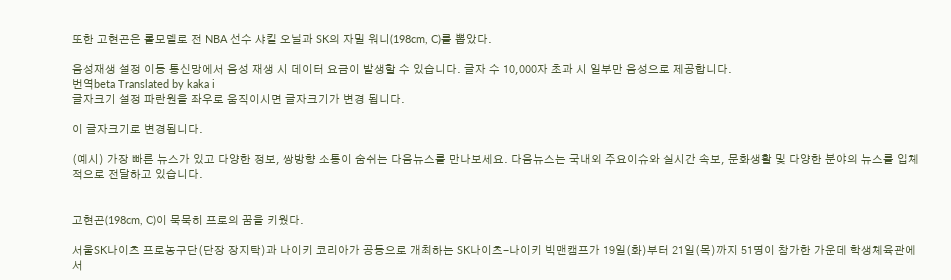또한 고현곤은 롤모델로 전 NBA 선수 샤킬 오닐과 SK의 자밀 워니(198cm, C)를 뽑았다.

음성재생 설정 이동 통신망에서 음성 재생 시 데이터 요금이 발생할 수 있습니다. 글자 수 10,000자 초과 시 일부만 음성으로 제공합니다.
번역beta Translated by kaka i
글자크기 설정 파란원을 좌우로 움직이시면 글자크기가 변경 됩니다.

이 글자크기로 변경됩니다.

(예시) 가장 빠른 뉴스가 있고 다양한 정보, 쌍방향 소통이 숨쉬는 다음뉴스를 만나보세요. 다음뉴스는 국내외 주요이슈와 실시간 속보, 문화생활 및 다양한 분야의 뉴스를 입체적으로 전달하고 있습니다.


고현곤(198cm, C)이 묵묵히 프로의 꿈을 키웠다.

서울SK나이츠 프로농구단(단장 장지탁)과 나이키 코리아가 공동으로 개최하는 SK나이츠-나이키 빅맨캠프가 19일(화)부터 21일(목)까지 51명이 참가한 가운데 학생체육관에서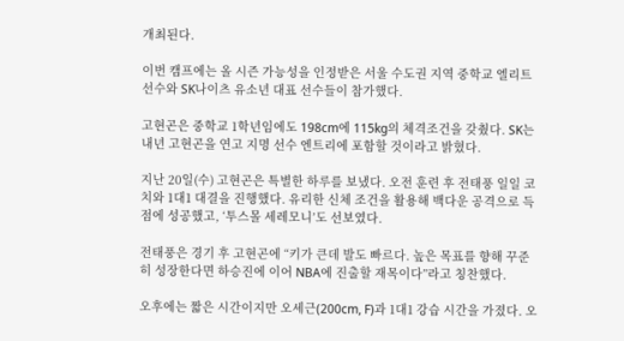개최된다.

이번 캠프에는 올 시즌 가능성을 인정받은 서울 수도권 지역 중학교 엘리트 선수와 SK나이츠 유소년 대표 선수들이 참가했다.

고현곤은 중학교 1학년임에도 198cm에 115kg의 체격조건을 갖췄다. SK는 내년 고현곤을 연고 지명 선수 엔트리에 포함할 것이라고 밝혔다.

지난 20일(수) 고현곤은 특별한 하루를 보냈다. 오전 훈련 후 전태풍 일일 코치와 1대1 대결을 진행했다. 유리한 신체 조건을 활용해 백다운 공격으로 득점에 성공했고, ‘투스몰 세레모니’도 선보였다.

전태풍은 경기 후 고현곤에 “키가 큰데 발도 빠르다. 높은 목표를 향해 꾸준히 성장한다면 하승진에 이어 NBA에 진출할 재목이다”라고 칭찬했다.

오후에는 짧은 시간이지만 오세근(200cm, F)과 1대1 강습 시간을 가졌다. 오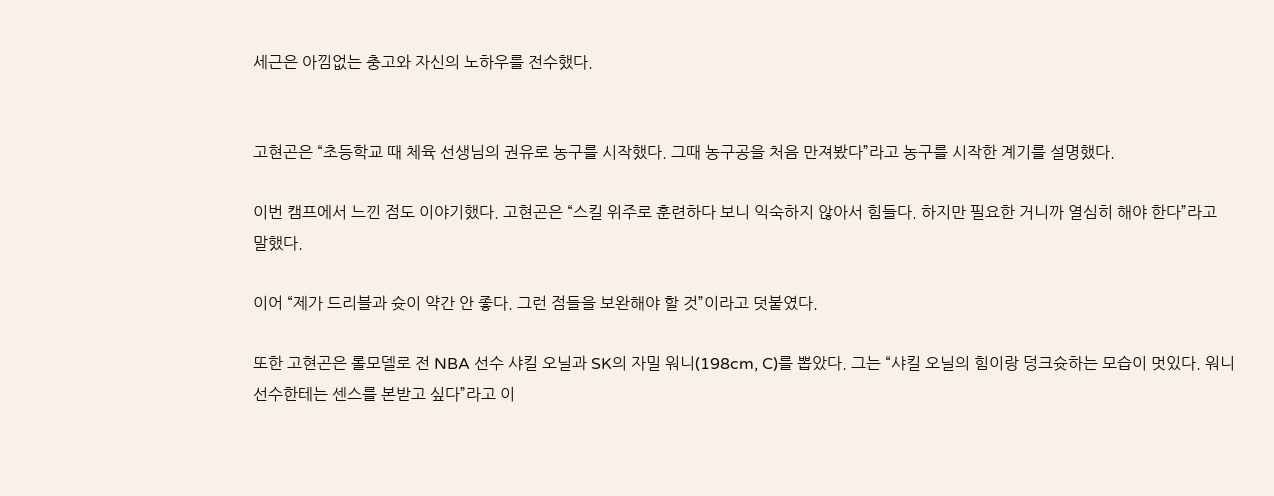세근은 아낌없는 충고와 자신의 노하우를 전수했다.


고현곤은 “초등학교 때 체육 선생님의 권유로 농구를 시작했다. 그때 농구공을 처음 만져봤다”라고 농구를 시작한 계기를 설명했다.

이번 캠프에서 느낀 점도 이야기했다. 고현곤은 “스킬 위주로 훈련하다 보니 익숙하지 않아서 힘들다. 하지만 필요한 거니까 열심히 해야 한다”라고 말했다.

이어 “제가 드리블과 슛이 약간 안 좋다. 그런 점들을 보완해야 할 것”이라고 덧붙였다.

또한 고현곤은 롤모델로 전 NBA 선수 샤킬 오닐과 SK의 자밀 워니(198cm, C)를 뽑았다. 그는 “샤킬 오닐의 힘이랑 덩크슛하는 모습이 멋있다. 워니 선수한테는 센스를 본받고 싶다”라고 이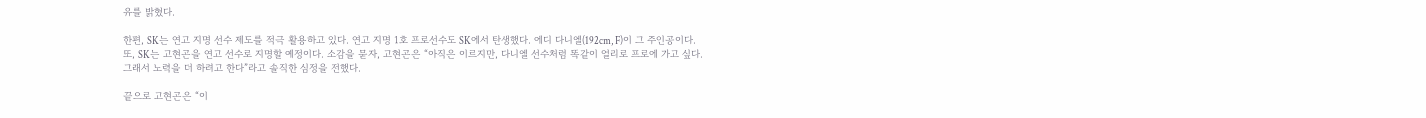유를 밝혔다.

한편, SK는 연고 지명 선수 제도를 적극 활용하고 있다. 연고 지명 1호 프로선수도 SK에서 탄생했다. 에디 다니엘(192cm, F)이 그 주인공이다. 또, SK는 고현곤을 연고 선수로 지명할 예정이다. 소감을 묻자, 고현곤은 “아직은 이르지만, 다니엘 선수처럼 똑같이 얼리로 프로에 가고 싶다. 그래서 노력을 더 하려고 한다”라고 솔직한 심정을 전했다.

끝으로 고현곤은 “이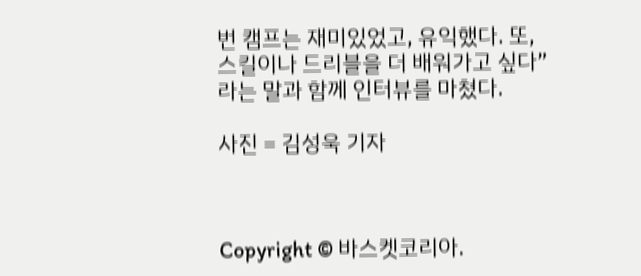번 캠프는 재미있었고, 유익했다. 또, 스킬이나 드리블을 더 배워가고 싶다”라는 말과 함께 인터뷰를 마쳤다.

사진 = 김성욱 기자



Copyright © 바스켓코리아.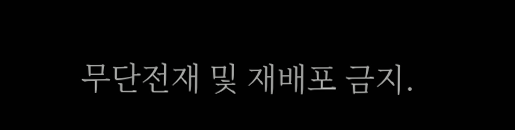무단전재 및 재배포 금지.